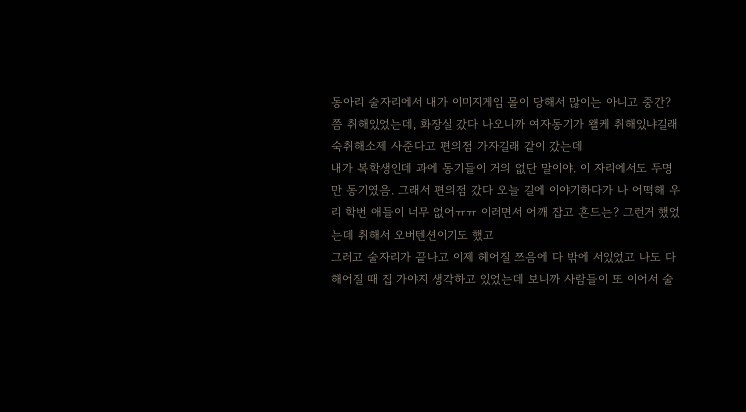동아리 술자리에서 내가 이미지게임 몰이 당해서 많이는 아니고 중간?쯤 취해있었는데, 화장실 갔다 나오니까 여자동기가 왤케 취해있냐길래 숙취해소제 사준다고 편의점 가자길래 같이 갔는데
내가 복학생인데 과에 동기들이 거의 없단 말이야. 이 자리에서도 두명만 동기였음. 그래서 편의점 갔다 오늘 길에 이야기하다가 나 어떡해 우리 학번 애들이 너무 없어ㅠㅠ 이러면서 어깨 잡고 흔드는? 그런거 했었는데 취해서 오버텐션이기도 했고
그러고 술자리가 끝나고 이제 헤어질 쯔음에 다 밖에 서있었고 나도 다 해어질 때 집 가야지 생각하고 있었는데 보니까 사람들이 또 이어서 술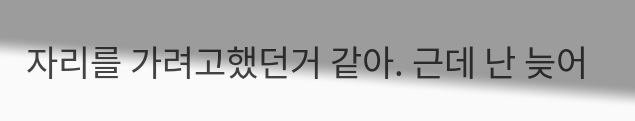자리를 가려고했던거 같아. 근데 난 늦어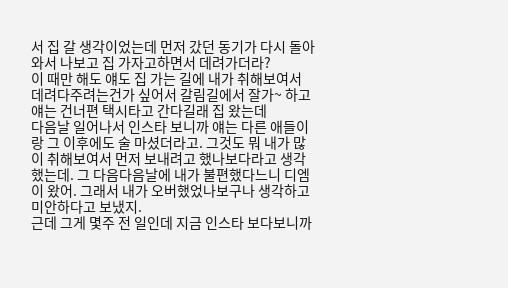서 집 갈 생각이었는데 먼저 갔던 동기가 다시 돌아와서 나보고 집 가자고하면서 데려가더라?
이 때만 해도 얘도 집 가는 길에 내가 취해보여서 데려다주려는건가 싶어서 갈림길에서 잘가~ 하고 얘는 건너편 택시타고 간다길래 집 왔는데
다음날 일어나서 인스타 보니까 얘는 다른 애들이랑 그 이후에도 술 마셨더라고. 그것도 뭐 내가 많이 취해보여서 먼저 보내려고 했나보다라고 생각했는데. 그 다음다음날에 내가 불편했다느니 디엠이 왔어. 그래서 내가 오버했었나보구나 생각하고 미안하다고 보냈지.
근데 그게 몇주 전 일인데 지금 인스타 보다보니까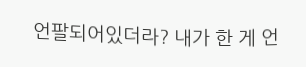언팔되어있더라? 내가 한 게 언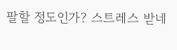팔할 정도인가? 스트레스 받네